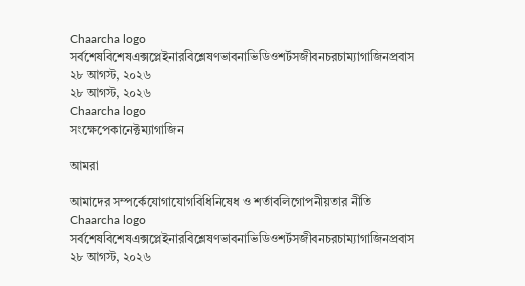Chaarcha logo
সর্বশেষবিশেষএক্সপ্লেইনারবিশ্লেষণভাবনাভিডিওশর্টসজীবনচরচাম্যাগাজিনপ্রবাস
২৮ আগস্ট, ২০২৬
২৮ আগস্ট, ২০২৬
Chaarcha logo
সংক্ষেপেকানেক্টম্যাগাজিন

আমরা

আমাদের সম্পর্কেযোগাযোগবিধিনিষেধ ও শর্তাবলিগোপনীয়তার নীতি
Chaarcha logo
সর্বশেষবিশেষএক্সপ্লেইনারবিশ্লেষণভাবনাভিডিওশর্টসজীবনচরচাম্যাগাজিনপ্রবাস
২৮ আগস্ট, ২০২৬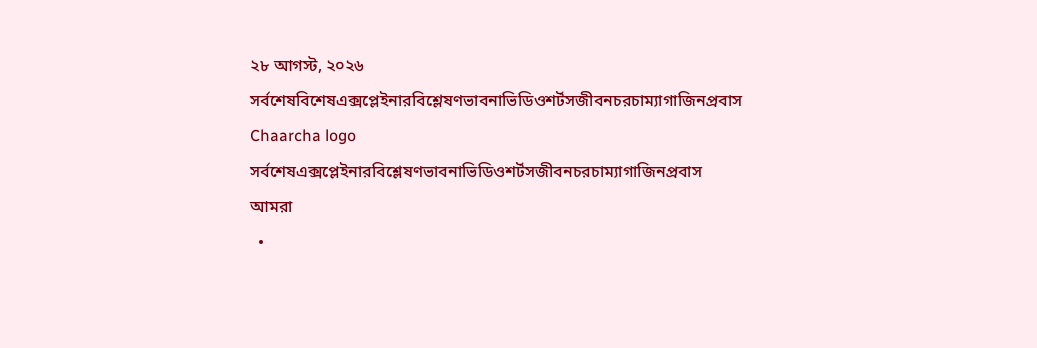২৮ আগস্ট, ২০২৬
সর্বশেষবিশেষএক্সপ্লেইনারবিশ্লেষণভাবনাভিডিওশর্টসজীবনচরচাম্যাগাজিনপ্রবাস
Chaarcha logo
সর্বশেষএক্সপ্লেইনারবিশ্লেষণভাবনাভিডিওশর্টসজীবনচরচাম্যাগাজিনপ্রবাস
আমরা
  •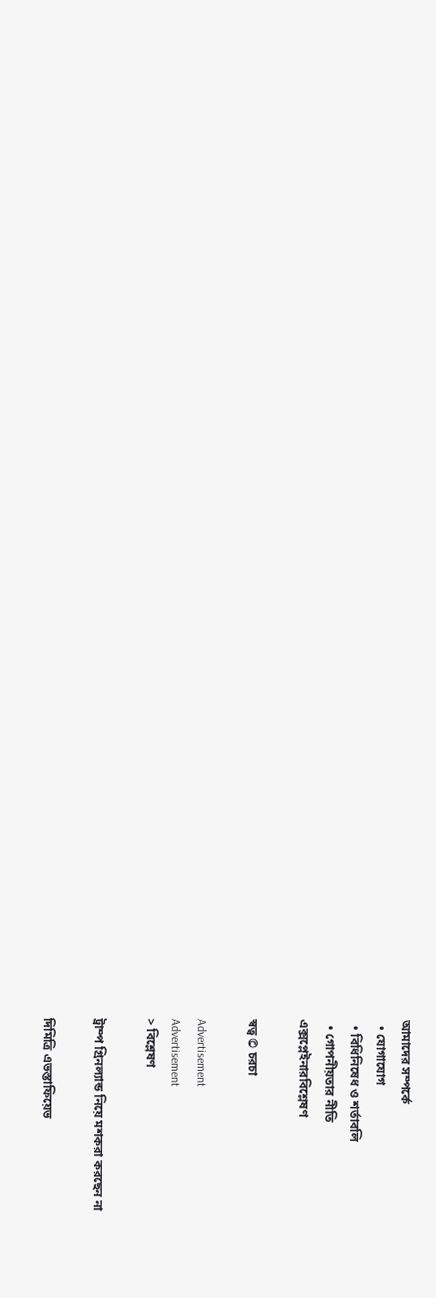আমাদের সম্পর্কে
  • যোগাযোগ
  • বিধিনিষেধ ও শর্তাবলি
  • গোপনীয়তার নীতি
এক্সপ্লেইনারবিশ্লেষণ

স্বত্ব © চরচা

Advertisement
Advertisement
> বিশ্লেষণ

ট্রাম্প গ্রিনল্যান্ড নিয়ে মশকরা করছেন না

দিমিত্রি এভস্তাফিয়েভ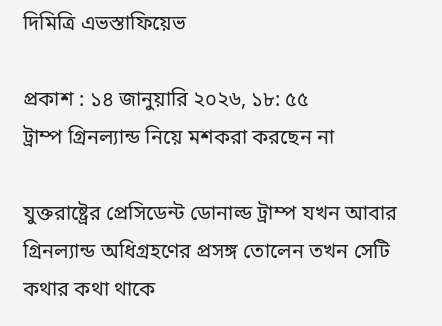দিমিত্রি এভস্তাফিয়েভ

প্রকাশ : ১৪ জানুয়ারি ২০২৬, ১৮: ৫৫
ট্রাম্প গ্রিনল্যান্ড নিয়ে মশকরা করছেন না

যুক্তরাষ্ট্রের প্রেসিডেন্ট ডোনাল্ড ট্রাম্প যখন আবার গ্রিনল্যান্ড অধিগ্রহণের প্রসঙ্গ তোলেন তখন সেটি কথার কথা থাকে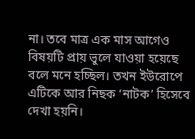না। তবে মাত্র এক মাস আগেও বিষয়টি প্রায় ভুলে যাওয়া হয়েছে বলে মনে হচ্ছিল। তখন ইউরোপে এটিকে আর নিছক ‘নাটক’ হিসেবে দেখা হয়নি।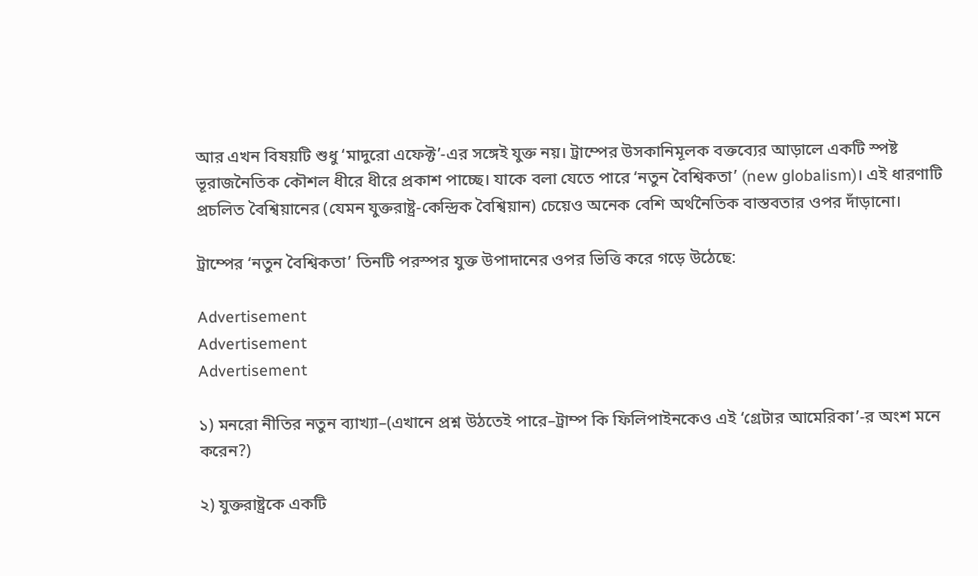আর এখন বিষয়টি শুধু ‘মাদুরো এফেক্ট’-এর সঙ্গেই যুক্ত নয়। ট্রাম্পের উসকানিমূলক বক্তব্যের আড়ালে একটি স্পষ্ট ভূরাজনৈতিক কৌশল ধীরে ধীরে প্রকাশ পাচ্ছে। যাকে বলা যেতে পারে ‘নতুন বৈশ্বিকতা’ (new globalism)। এই ধারণাটি প্রচলিত বৈশ্বিয়ানের (যেমন যুক্তরাষ্ট্র-কেন্দ্রিক বৈশ্বিয়ান) চেয়েও অনেক বেশি অর্থনৈতিক বাস্তবতার ওপর দাঁড়ানো।

ট্রাম্পের ‘নতুন বৈশ্বিকতা’ তিনটি পরস্পর যুক্ত উপাদানের ওপর ভিত্তি করে গড়ে উঠেছে:

Advertisement
Advertisement
Advertisement

১) মনরো নীতির নতুন ব্যাখ্যা–(এখানে প্রশ্ন উঠতেই পারে–ট্রাম্প কি ফিলিপাইনকেও এই ‘গ্রেটার আমেরিকা’-র অংশ মনে করেন?)

২) যুক্তরাষ্ট্রকে একটি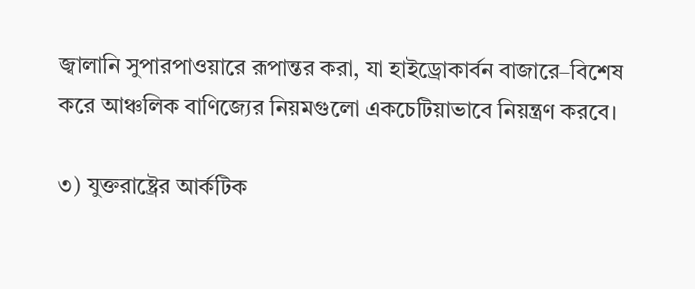জ্বালানি সুপারপাওয়ারে রূপান্তর করা, যা হাইড্রোকার্বন বাজারে–বিশেষ করে আঞ্চলিক বাণিজ্যের নিয়মগুলো একচেটিয়াভাবে নিয়ন্ত্রণ করবে।

৩) যুক্তরাষ্ট্রের আর্কটিক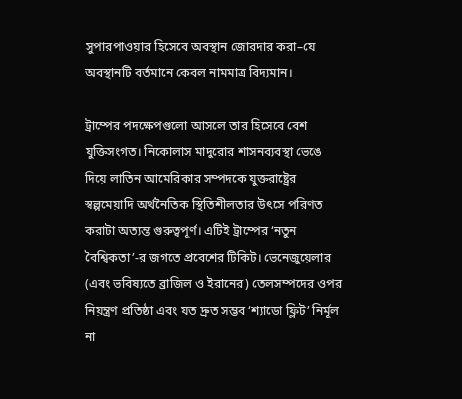সুপারপাওয়ার হিসেবে অবস্থান জোরদার করা–যে অবস্থানটি বর্তমানে কেবল নামমাত্র বিদ্যমান।

ট্রাম্পের পদক্ষেপগুলো আসলে তার হিসেবে বেশ যুক্তিসংগত। নিকোলাস মাদুরোর শাসনব্যবস্থা ভেঙে দিয়ে লাতিন আমেরিকার সম্পদকে যুক্তরাষ্ট্রের স্বল্পমেয়াদি অর্থনৈতিক স্থিতিশীলতার উৎসে পরিণত করাটা অত্যন্ত গুরুত্বপূর্ণ। এটিই ট্রাম্পের ‘নতুন বৈশ্বিকতা’-র জগতে প্রবেশের টিকিট। ভেনেজুয়েলার (এবং ভবিষ্যতে ব্রাজিল ও ইরানের) তেলসম্পদের ওপর নিয়ন্ত্রণ প্রতিষ্ঠা এবং যত দ্রুত সম্ভব ‘শ্যাডো ফ্লিট’ নির্মূল না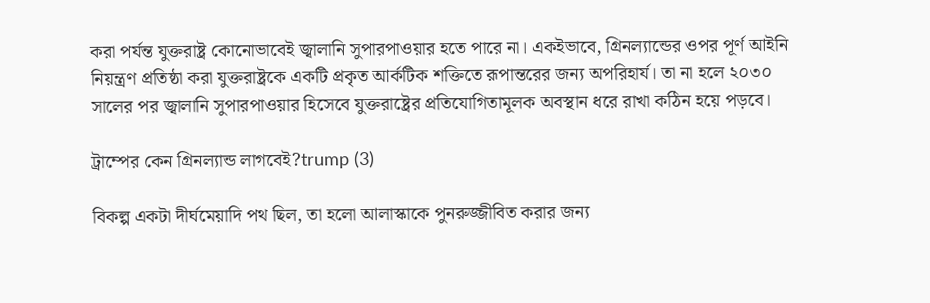করা পর্যন্ত যুক্তরাষ্ট্র কোনোভাবেই জ্বালানি সুপারপাওয়ার হতে পারে না। একইভাবে, গ্রিনল্যান্ডের ওপর পূর্ণ আইনি নিয়ন্ত্রণ প্রতিষ্ঠা করা যুক্তরাষ্ট্রকে একটি প্রকৃত আর্কটিক শক্তিতে রূপান্তরের জন্য অপরিহার্য। তা না হলে ২০৩০ সালের পর জ্বালানি সুপারপাওয়ার হিসেবে যুক্তরাষ্ট্রের প্রতিযোগিতামূলক অবস্থান ধরে রাখা কঠিন হয়ে পড়বে।

ট্রাম্পের কেন গ্রিনল্যান্ড লাগবেই?trump (3)

বিকল্প একটা দীর্ঘমেয়াদি পথ ছিল, তা হলো আলাস্কাকে পুনরুজ্জীবিত করার জন্য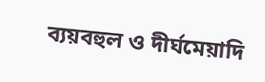ব্যয়বহুল ও দীর্ঘমেয়াদি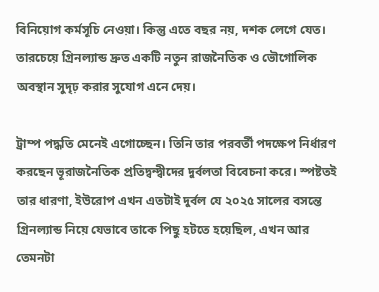বিনিয়োগ কর্মসূচি নেওয়া। কিন্তু এতে বছর নয়, দশক লেগে যেত। তারচেয়ে গ্রিনল্যান্ড দ্রুত একটি নতুন রাজনৈতিক ও ভৌগোলিক অবস্থান সুদৃঢ় করার সুযোগ এনে দেয়।

ট্রাম্প পদ্ধতি মেনেই এগোচ্ছেন। তিনি তার পরবর্তী পদক্ষেপ নির্ধারণ করছেন ভূরাজনৈতিক প্রতিদ্বন্দ্বীদের দুর্বলতা বিবেচনা করে। স্পষ্টতই তার ধারণা, ইউরোপ এখন এতটাই দুর্বল যে ২০২৫ সালের বসন্তে গ্রিনল্যান্ড নিয়ে যেভাবে তাকে পিছু হটতে হয়েছিল, এখন আর তেমনটা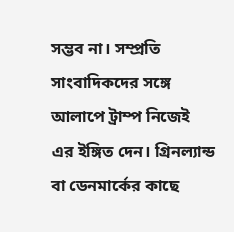সম্ভব না। সম্প্রতি সাংবাদিকদের সঙ্গে আলাপে ট্রাম্প নিজেই এর ইঙ্গিত দেন। গ্রিনল্যান্ড বা ডেনমার্কের কাছে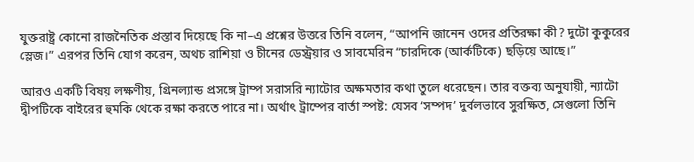যুক্তরাষ্ট্র কোনো রাজনৈতিক প্রস্তাব দিয়েছে কি না–এ প্রশ্নের উত্তরে তিনি বলেন, “আপনি জানেন ওদের প্রতিরক্ষা কী? দুটো কুকুরের স্লেজ।” এরপর তিনি যোগ করেন, অথচ রাশিয়া ও চীনের ডেস্ট্রয়ার ও সাবমেরিন “চারদিকে (আর্কটিকে) ছড়িয়ে আছে।”

আরও একটি বিষয় লক্ষণীয়, গ্রিনল্যান্ড প্রসঙ্গে ট্রাম্প সরাসরি ন্যাটোর অক্ষমতার কথা তুলে ধরেছেন। তার বক্তব্য অনুযায়ী, ন্যাটো দ্বীপটিকে বাইরের হুমকি থেকে রক্ষা করতে পারে না। অর্থাৎ ট্রাম্পের বার্তা স্পষ্ট: যেসব ‘সম্পদ’ দুর্বলভাবে সুরক্ষিত, সেগুলো তিনি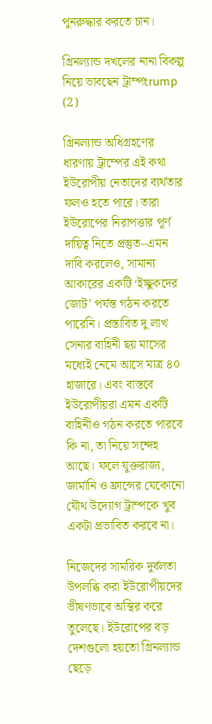পুনরুদ্ধার করতে চান।

গ্রিনল্যান্ড দখলের নানা বিকল্প নিয়ে ভাবছেন ট্রাম্পtrump (2)

গ্রিনল্যান্ড অধিগ্রহণের ধারণায় ট্রাম্পের এই কথা ইউরোপীয় নেতাদের ব্যর্থতার ফলও হতে পারে। তারা ইউরোপের নিরাপত্তার পূর্ণ দায়িত্ব নিতে প্রস্তুত–এমন দাবি করলেও, সামান্য আকারের একটি ‘ইচ্ছুকদের জোট’ পর্যন্ত গঠন করতে পারেনি। প্রস্তাবিত দু লাখ সেনার বাহিনী ছয় মাসের মধ্যেই নেমে আসে মাত্র ৪০ হাজারে। এবং বাস্তবে ইউরোপীয়রা এমন একটি বাহিনীও গঠন করতে পারবে কি না, তা নিয়ে সন্দেহ আছে। ফলে যুক্তরাজ্য, জার্মানি ও ফ্রান্সের যেকোনো যৌথ উদ্যোগ ট্রাম্পকে খুব একটা প্রভাবিত করবে না।

নিজেদের সামরিক দুর্বলতা উপলব্ধি করা ইউরোপীয়দের ভীষণভাবে অস্থির করে তুলেছে। ইউরোপের বড় দেশগুলো হয়তো গ্রিনল্যান্ড ছেড়ে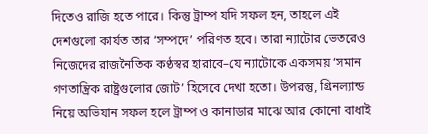দিতেও রাজি হতে পারে। কিন্তু ট্রাম্প যদি সফল হন, তাহলে এই দেশগুলো কার্যত তার ‘সম্পদে’ পরিণত হবে। তারা ন্যাটোর ভেতরেও নিজেদের রাজনৈতিক কণ্ঠস্বর হারাবে–যে ন্যাটোকে একসময় ‘সমান গণতান্ত্রিক রাষ্ট্রগুলোর জোট’ হিসেবে দেখা হতো। উপরন্তু, গ্রিনল্যান্ড নিয়ে অভিযান সফল হলে ট্রাম্প ও কানাডার মাঝে আর কোনো বাধাই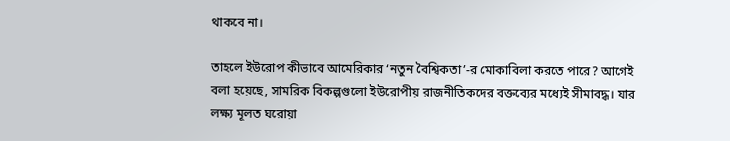থাকবে না।

তাহলে ইউরোপ কীভাবে আমেরিকার ‘নতুন বৈশ্বিকতা’-র মোকাবিলা করতে পারে? আগেই বলা হয়েছে, সামরিক বিকল্পগুলো ইউরোপীয় রাজনীতিকদের বক্তব্যের মধ্যেই সীমাবদ্ধ। যার লক্ষ্য মূলত ঘরোয়া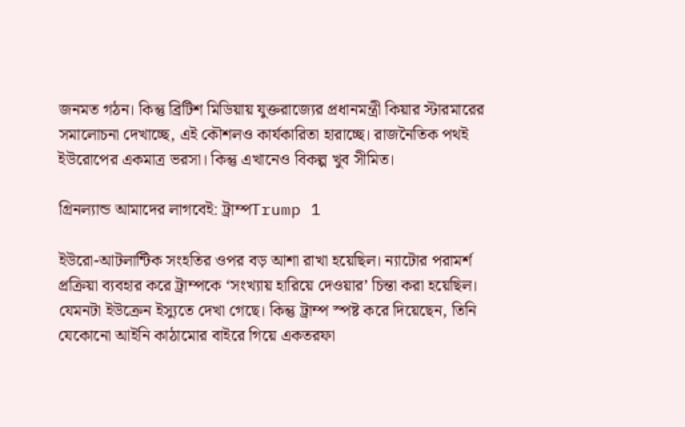জনমত গঠন। কিন্তু ব্রিটিশ মিডিয়ায় যুক্তরাজ্যের প্রধানমন্ত্রী কিয়ার স্টারমারের সমালোচনা দেখাচ্ছে, এই কৌশলও কার্যকারিতা হারাচ্ছে। রাজনৈতিক পথই ইউরোপের একমাত্র ভরসা। কিন্তু এখানেও বিকল্প খুব সীমিত।

গ্রিনল্যান্ড আমাদের লাগবেই: ট্রাম্পTrump 1

ইউরো-আটলান্টিক সংহতির ওপর বড় আশা রাখা হয়েছিল। ন্যাটোর পরামর্শ প্রক্রিয়া ব্যবহার করে ট্রাম্পকে ‘সংখ্যায় হারিয়ে দেওয়ার’ চিন্তা করা হয়েছিল। যেমনটা ইউক্রেন ইস্যুতে দেখা গেছে। কিন্তু ট্রাম্প স্পষ্ট করে দিয়েছেন, তিনি যেকোনো আইনি কাঠামোর বাইরে গিয়ে একতরফা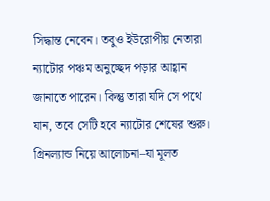সিদ্ধান্ত নেবেন। তবুও ইউরোপীয় নেতারা ন্যাটোর পঞ্চম অনুচ্ছেদ পড়ার আহ্বান জানাতে পারেন। কিন্তু তারা যদি সে পথে যান, তবে সেটি হবে ন্যাটোর শেষের শুরু। গ্রিনল্যান্ড নিয়ে আলোচনা–যা মূলত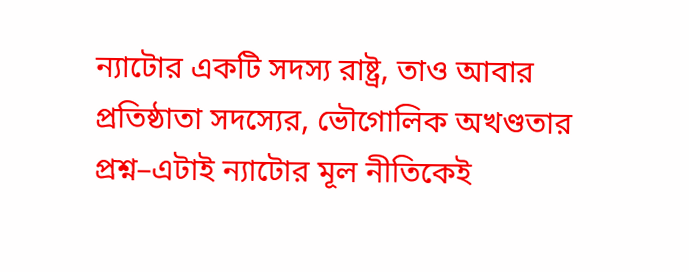ন্যাটোর একটি সদস্য রাষ্ট্র, তাও আবার প্রতিষ্ঠাতা সদস্যের, ভৌগোলিক অখণ্ডতার প্রশ্ন–এটাই ন্যাটোর মূল নীতিকেই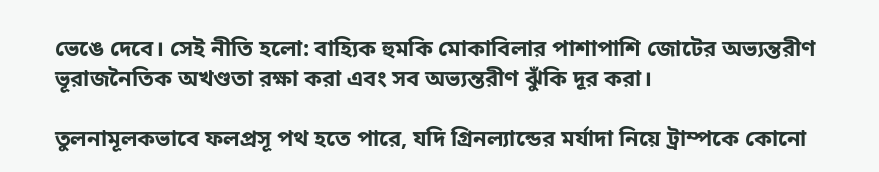ভেঙে দেবে। সেই নীতি হলো: বাহ্যিক হুমকি মোকাবিলার পাশাপাশি জোটের অভ্যন্তরীণ ভূরাজনৈতিক অখণ্ডতা রক্ষা করা এবং সব অভ্যন্তরীণ ঝুঁকি দূর করা।

তুলনামূলকভাবে ফলপ্রসূ পথ হতে পারে, যদি গ্রিনল্যান্ডের মর্যাদা নিয়ে ট্রাম্পকে কোনো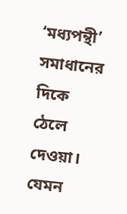‘মধ্যপন্থী’ সমাধানের দিকে ঠেলে দেওয়া। যেমন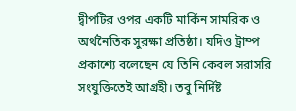দ্বীপটির ওপর একটি মার্কিন সামরিক ও অর্থনৈতিক সুরক্ষা প্রতিষ্ঠা। যদিও ট্রাম্প প্রকাশ্যে বলেছেন যে তিনি কেবল সরাসরি সংযুক্তিতেই আগ্রহী। তবু নির্দিষ্ট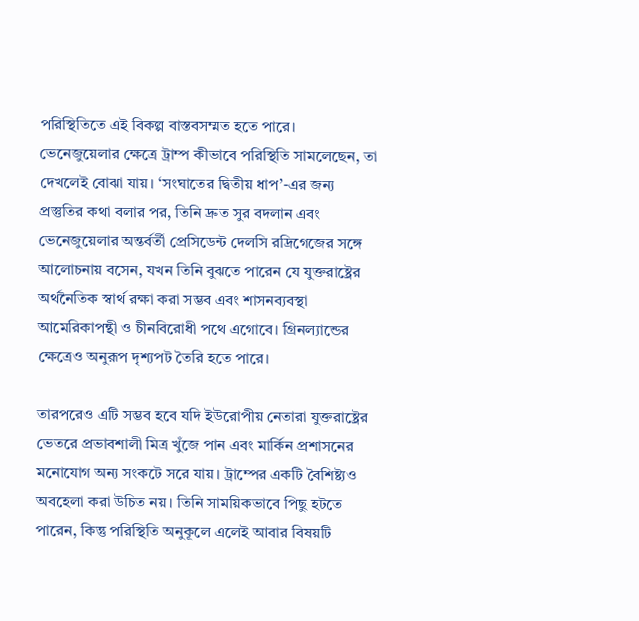পরিস্থিতিতে এই বিকল্প বাস্তবসম্মত হতে পারে। ভেনেজুয়েলার ক্ষেত্রে ট্রাম্প কীভাবে পরিস্থিতি সামলেছেন, তা দেখলেই বোঝা যায়। ‘সংঘাতের দ্বিতীয় ধাপ’-এর জন্য প্রস্তুতির কথা বলার পর, তিনি দ্রুত সুর বদলান এবং ভেনেজুয়েলার অন্তর্বর্তী প্রেসিডেন্ট দেলসি রদ্রিগেজের সঙ্গে আলোচনায় বসেন, যখন তিনি বুঝতে পারেন যে যুক্তরাষ্ট্রের অর্থনৈতিক স্বার্থ রক্ষা করা সম্ভব এবং শাসনব্যবস্থা আমেরিকাপন্থী ও চীনবিরোধী পথে এগোবে। গ্রিনল্যান্ডের ক্ষেত্রেও অনুরূপ দৃশ্যপট তৈরি হতে পারে।

তারপরেও এটি সম্ভব হবে যদি ইউরোপীয় নেতারা যুক্তরাষ্ট্রের ভেতরে প্রভাবশালী মিত্র খুঁজে পান এবং মার্কিন প্রশাসনের মনোযোগ অন্য সংকটে সরে যায়। ট্রাম্পের একটি বৈশিষ্ট্যও অবহেলা করা উচিত নয়। তিনি সাময়িকভাবে পিছু হটতে পারেন, কিন্তু পরিস্থিতি অনুকূলে এলেই আবার বিষয়টি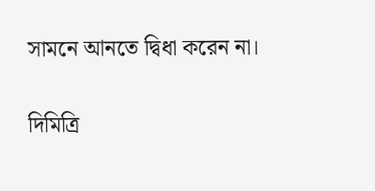সামনে আনতে দ্বিধা করেন না।

দিমিত্রি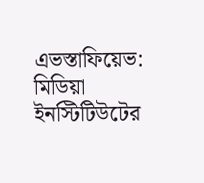এভস্তাফিয়েভ: মিডিয়া ইনস্টিটিউটের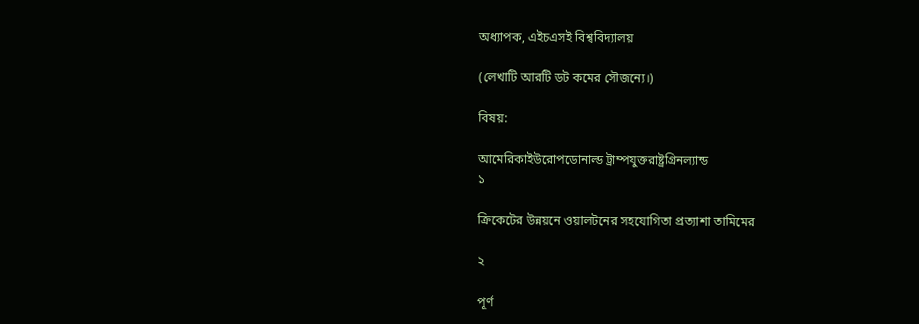অধ্যাপক, এইচএসই বিশ্ববিদ্যালয়

(লেখাটি আরটি ডট কমের সৌজন্যে।)

বিষয়:

আমেরিকাইউরোপডোনাল্ড ট্রাম্পযুক্তরাষ্ট্রগ্রিনল্যান্ড
১

ক্রিকেটের উন্নয়নে ওয়ালটনের সহযোগিতা প্রত্যাশা তামিমের

২

পূর্ণ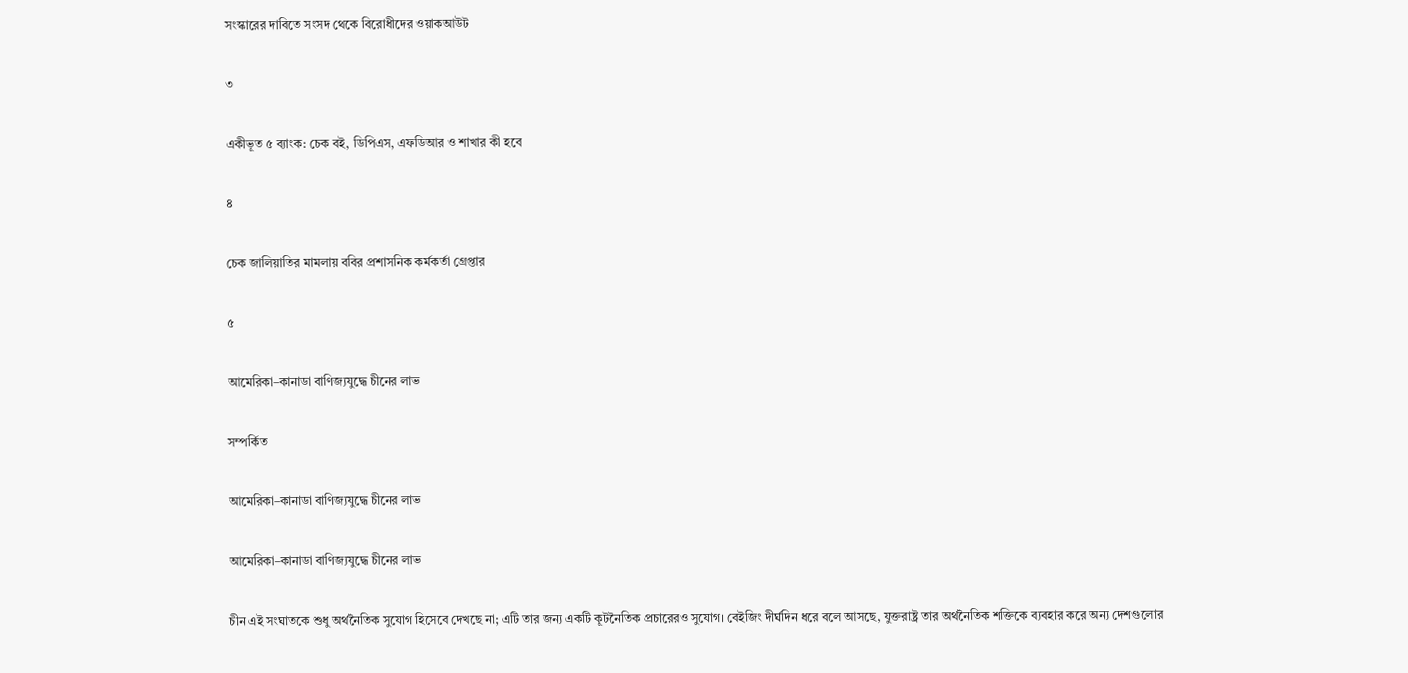সংস্কারের দাবিতে সংসদ থেকে বিরোধীদের ওয়াকআউট

৩

একীভূত ৫ ব্যাংক: চেক বই, ডিপিএস, এফডিআর ও শাখার কী হবে

৪

চেক জালিয়াতির মামলায় ববির প্রশাসনিক কর্মকর্তা গ্রেপ্তার

৫

আমেরিকা–কানাডা বাণিজ্যযুদ্ধে চীনের লাভ

সম্পর্কিত

আমেরিকা–কানাডা বাণিজ্যযুদ্ধে চীনের লাভ

আমেরিকা–কানাডা বাণিজ্যযুদ্ধে চীনের লাভ

চীন এই সংঘাতকে শুধু অর্থনৈতিক সুযোগ হিসেবে দেখছে না; এটি তার জন্য একটি কূটনৈতিক প্রচারেরও সুযোগ। বেইজিং দীর্ঘদিন ধরে বলে আসছে, যুক্তরাষ্ট্র তার অর্থনৈতিক শক্তিকে ব্যবহার করে অন্য দেশগুলোর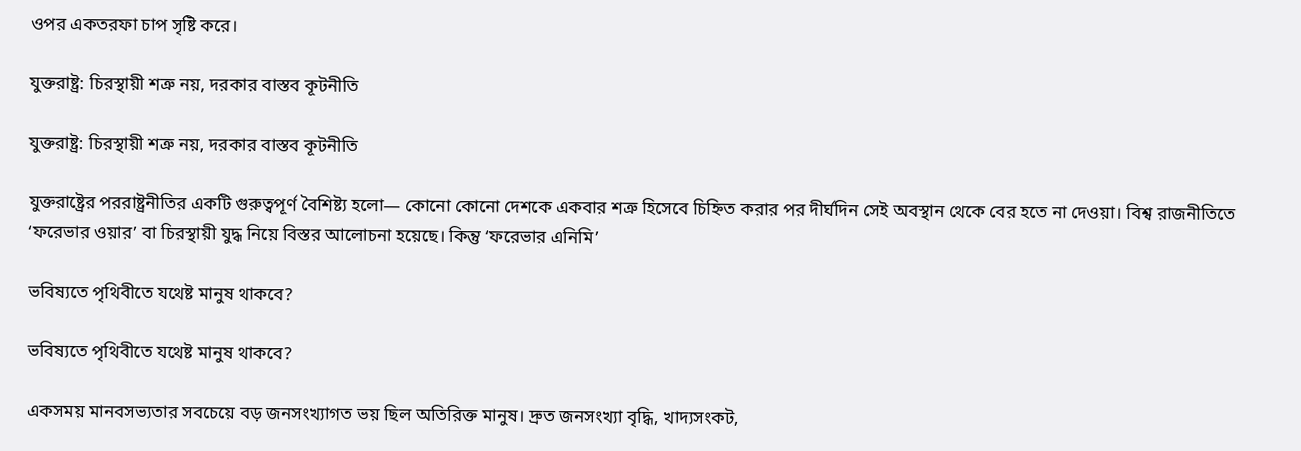ওপর একতরফা চাপ সৃষ্টি করে।

যুক্তরাষ্ট্র: চিরস্থায়ী শত্রু নয়, দরকার বাস্তব কূটনীতি

যুক্তরাষ্ট্র: চিরস্থায়ী শত্রু নয়, দরকার বাস্তব কূটনীতি

যুক্তরাষ্ট্রের পররাষ্ট্রনীতির একটি গুরুত্বপূর্ণ বৈশিষ্ট্য হলো— কোনো কোনো দেশকে একবার শত্রু হিসেবে চিহ্নিত করার পর দীর্ঘদিন সেই অবস্থান থেকে বের হতে না দেওয়া। বিশ্ব রাজনীতিতে ‘ফরেভার ওয়ার’ বা চিরস্থায়ী যুদ্ধ নিয়ে বিস্তর আলোচনা হয়েছে। কিন্তু ‘ফরেভার এনিমি’

ভবিষ্যতে পৃথিবীতে যথেষ্ট মানুষ থাকবে?

ভবিষ্যতে পৃথিবীতে যথেষ্ট মানুষ থাকবে?

একসময় মানবসভ্যতার সবচেয়ে বড় জনসংখ্যাগত ভয় ছিল অতিরিক্ত মানুষ। দ্রুত জনসংখ্যা বৃদ্ধি, খাদ্যসংকট,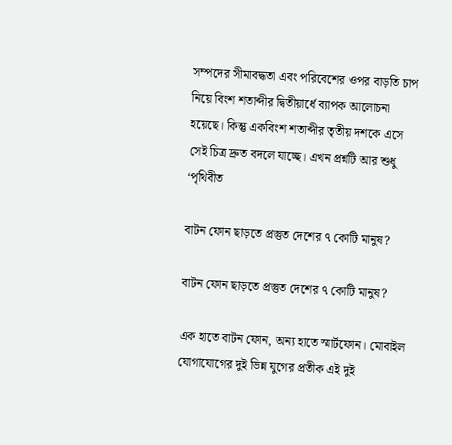সম্পদের সীমাবদ্ধতা এবং পরিবেশের ওপর বাড়তি চাপ নিয়ে বিংশ শতাব্দীর দ্বিতীয়ার্ধে ব্যাপক আলোচনা হয়েছে। কিন্তু একবিংশ শতাব্দীর তৃতীয় দশকে এসে সেই চিত্র দ্রুত বদলে যাচ্ছে। এখন প্রশ্নটি আর শুধু ‘পৃথিবীত

বাটন ফোন ছাড়তে প্রস্তুত দেশের ৭ কোটি মানুষ?

বাটন ফোন ছাড়তে প্রস্তুত দেশের ৭ কোটি মানুষ?

এক হাতে বাটন ফোন, অন্য হাতে স্মার্টফোন। মোবাইল যোগাযোগের দুই ভিন্ন যুগের প্রতীক এই দুই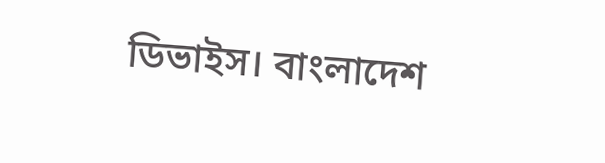ডিভাইস। বাংলাদেশ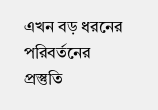এখন বড় ধরনের পরিবর্তনের প্রস্তুতি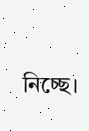নিচ্ছে।